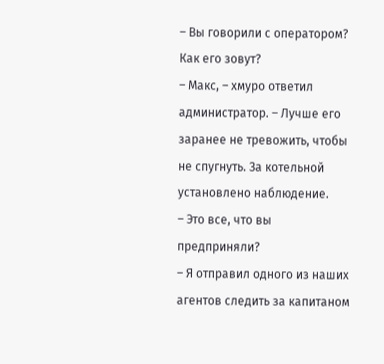– Вы говорили с оператором? Как его зовут?
– Макс, – хмуро ответил администратор. – Лучше его заранее не тревожить, чтобы не спугнуть. За котельной установлено наблюдение.
– Это все, что вы предприняли?
– Я отправил одного из наших агентов следить за капитаном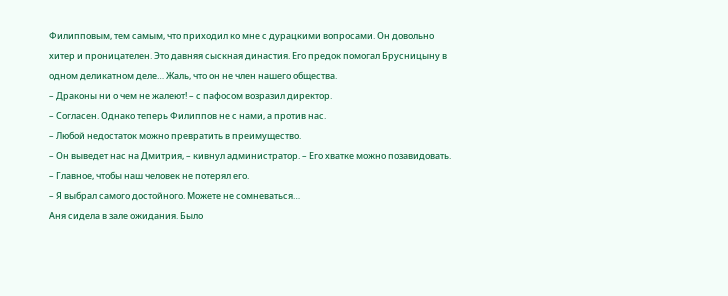Филипповым, тем самым, что приходил ко мне с дурацкими вопросами. Он довольно хитер и проницателен. Это давняя сыскная династия. Его предок помогал Брусницыну в одном деликатном деле… Жаль, что он не член нашего общества.
– Драконы ни о чем не жалеют! – с пафосом возразил директор.
– Согласен. Однако теперь Филиппов не с нами, а против нас.
– Любой недостаток можно превратить в преимущество.
– Он выведет нас на Дмитрия, – кивнул администратор. – Его хватке можно позавидовать.
– Главное, чтобы наш человек не потерял его.
– Я выбрал самого достойного. Можете не сомневаться…
Аня сидела в зале ожидания. Было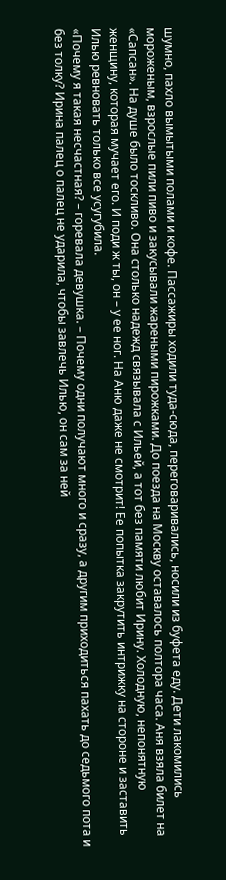шумно, пахло вымытыми полами и кофе. Пассажиры ходили туда-сюда, переговаривались, носили из буфета еду. Дети лакомились мороженым, взрослые пили пиво и закусывали жареными пирожками. До поезда на Москву оставалось полтора часа. Аня взяла билет на «Сапсан». На душе было тоскливо. Она столько надежд связывала с Ильей, а тот без памяти любит Ирину. Холодную, непонятную женщину, которая мучает его. И поди ж ты, он – у ее ног. На Аню даже не смотрит! Ее попытка закрутить интрижку на стороне и заставить Илью ревновать только все усугубила.
«Почему я такая несчастная? – горевала девушка. – Почему одни получают много и сразу, а другим приходиться пахать до седьмого пота и без толку? Ирина палец о палец не ударила, чтобы завлечь Илью, он сам за ней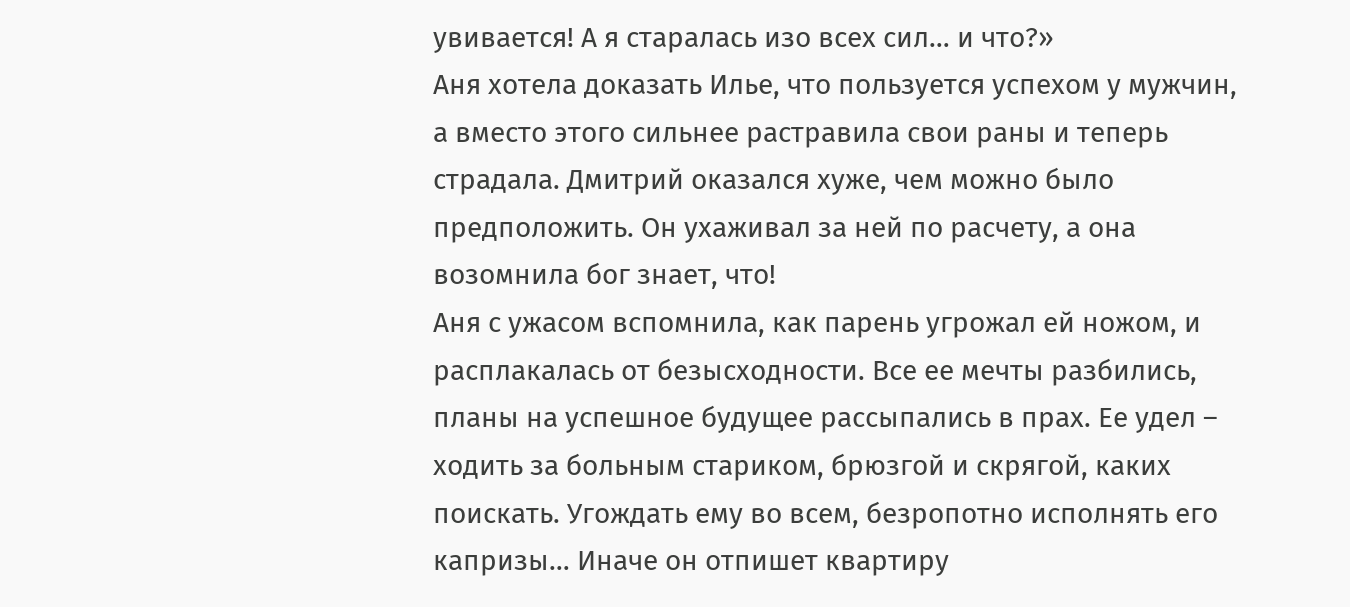увивается! А я старалась изо всех сил… и что?»
Аня хотела доказать Илье, что пользуется успехом у мужчин, а вместо этого сильнее растравила свои раны и теперь страдала. Дмитрий оказался хуже, чем можно было предположить. Он ухаживал за ней по расчету, а она возомнила бог знает, что!
Аня с ужасом вспомнила, как парень угрожал ей ножом, и расплакалась от безысходности. Все ее мечты разбились, планы на успешное будущее рассыпались в прах. Ее удел – ходить за больным стариком, брюзгой и скрягой, каких поискать. Угождать ему во всем, безропотно исполнять его капризы… Иначе он отпишет квартиру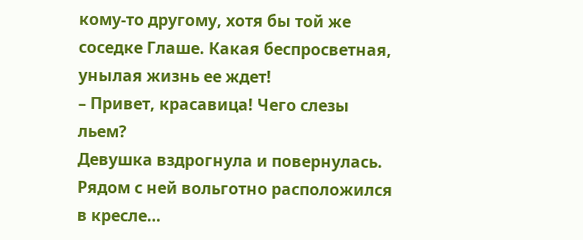кому-то другому, хотя бы той же соседке Глаше. Какая беспросветная, унылая жизнь ее ждет!
– Привет, красавица! Чего слезы льем?
Девушка вздрогнула и повернулась. Рядом с ней вольготно расположился в кресле…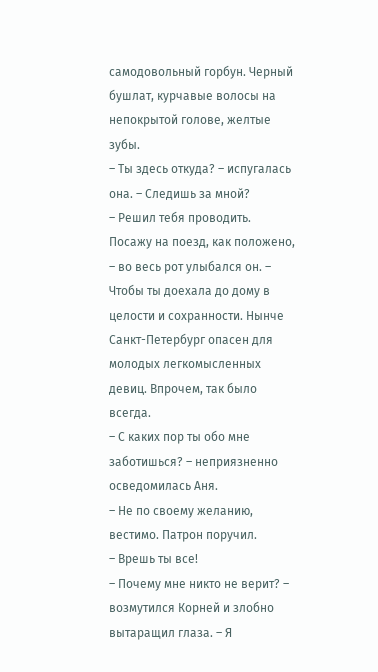самодовольный горбун. Черный бушлат, курчавые волосы на непокрытой голове, желтые зубы.
– Ты здесь откуда? – испугалась она. – Следишь за мной?
– Решил тебя проводить. Посажу на поезд, как положено, – во весь рот улыбался он. – Чтобы ты доехала до дому в целости и сохранности. Нынче Санкт-Петербург опасен для молодых легкомысленных девиц. Впрочем, так было всегда.
– С каких пор ты обо мне заботишься? – неприязненно осведомилась Аня.
– Не по своему желанию, вестимо. Патрон поручил.
– Врешь ты все!
– Почему мне никто не верит? – возмутился Корней и злобно вытаращил глаза. – Я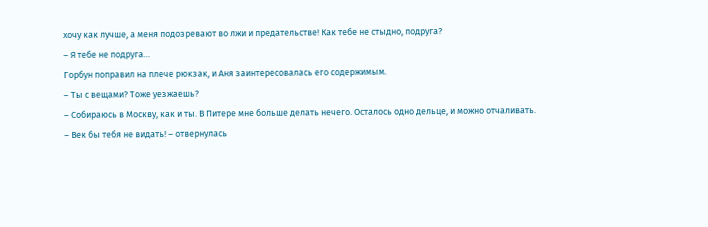хочу как лучше, а меня подозревают во лжи и предательстве! Как тебе не стыдно, подруга?
– Я тебе не подруга…
Горбун поправил на плече рюкзак, и Аня заинтересовалась его содержимым.
– Ты с вещами? Тоже уезжаешь?
– Собираюсь в Москву, как и ты. В Питере мне больше делать нечего. Осталось одно дельце, и можно отчаливать.
– Век бы тебя не видать! – отвернулась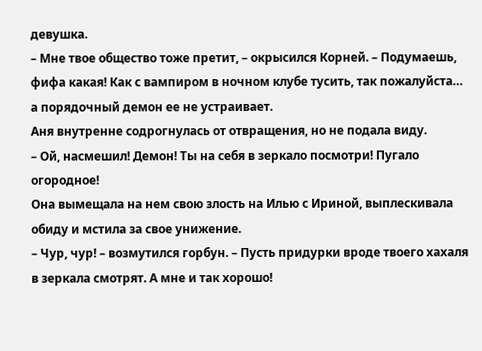девушка.
– Мне твое общество тоже претит, – окрысился Корней. – Подумаешь, фифа какая! Как с вампиром в ночном клубе тусить, так пожалуйста… а порядочный демон ее не устраивает.
Аня внутренне содрогнулась от отвращения, но не подала виду.
– Ой, насмешил! Демон! Ты на себя в зеркало посмотри! Пугало огородное!
Она вымещала на нем свою злость на Илью с Ириной, выплескивала обиду и мстила за свое унижение.
– Чур, чур! – возмутился горбун. – Пусть придурки вроде твоего хахаля в зеркала смотрят. А мне и так хорошо!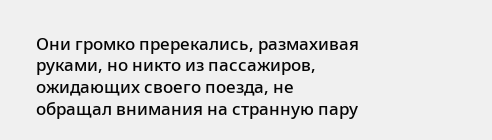Они громко пререкались, размахивая руками, но никто из пассажиров, ожидающих своего поезда, не обращал внимания на странную пару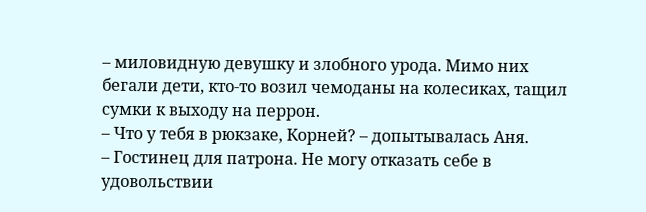– миловидную девушку и злобного урода. Мимо них бегали дети, кто-то возил чемоданы на колесиках, тащил сумки к выходу на перрон.
– Что у тебя в рюкзаке, Корней? – допытывалась Аня.
– Гостинец для патрона. Не могу отказать себе в удовольствии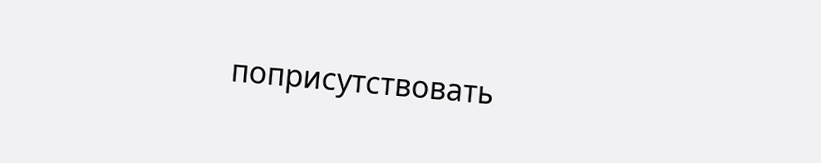поприсутствовать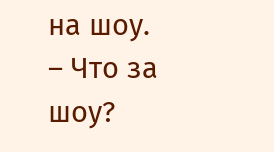на шоу.
– Что за шоу?